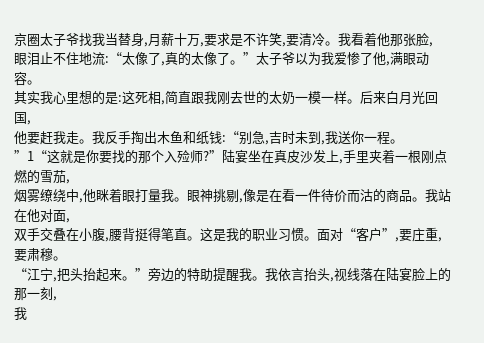京圈太子爷找我当替身,月薪十万,要求是不许笑,要清冷。我看着他那张脸,
眼泪止不住地流:“太像了,真的太像了。”太子爷以为我爱惨了他,满眼动容。
其实我心里想的是:这死相,简直跟我刚去世的太奶一模一样。后来白月光回国,
他要赶我走。我反手掏出木鱼和纸钱:“别急,吉时未到,我送你一程。
”1“这就是你要找的那个入殓师?”陆宴坐在真皮沙发上,手里夹着一根刚点燃的雪茄,
烟雾缭绕中,他眯着眼打量我。眼神挑剔,像是在看一件待价而沽的商品。我站在他对面,
双手交叠在小腹,腰背挺得笔直。这是我的职业习惯。面对“客户”,要庄重,要肃穆。
“江宁,把头抬起来。”旁边的特助提醒我。我依言抬头,视线落在陆宴脸上的那一刻,
我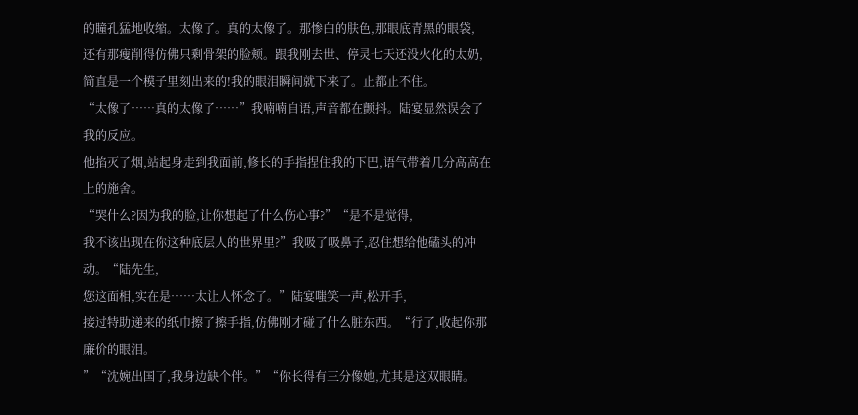的瞳孔猛地收缩。太像了。真的太像了。那惨白的肤色,那眼底青黑的眼袋,
还有那瘦削得仿佛只剩骨架的脸颊。跟我刚去世、停灵七天还没火化的太奶,
简直是一个模子里刻出来的!我的眼泪瞬间就下来了。止都止不住。
“太像了……真的太像了……”我喃喃自语,声音都在颤抖。陆宴显然误会了我的反应。
他掐灭了烟,站起身走到我面前,修长的手指捏住我的下巴,语气带着几分高高在上的施舍。
“哭什么?因为我的脸,让你想起了什么伤心事?”“是不是觉得,
我不该出现在你这种底层人的世界里?”我吸了吸鼻子,忍住想给他磕头的冲动。“陆先生,
您这面相,实在是……太让人怀念了。”陆宴嗤笑一声,松开手,
接过特助递来的纸巾擦了擦手指,仿佛刚才碰了什么脏东西。“行了,收起你那廉价的眼泪。
”“沈婉出国了,我身边缺个伴。”“你长得有三分像她,尤其是这双眼睛。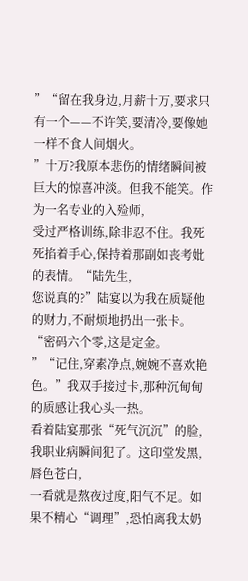”“留在我身边,月薪十万,要求只有一个——不许笑,要清冷,要像她一样不食人间烟火。
”十万?我原本悲伤的情绪瞬间被巨大的惊喜冲淡。但我不能笑。作为一名专业的入殓师,
受过严格训练,除非忍不住。我死死掐着手心,保持着那副如丧考妣的表情。“陆先生,
您说真的?”陆宴以为我在质疑他的财力,不耐烦地扔出一张卡。“密码六个零,这是定金。
”“记住,穿素净点,婉婉不喜欢艳色。”我双手接过卡,那种沉甸甸的质感让我心头一热。
看着陆宴那张“死气沉沉”的脸,我职业病瞬间犯了。这印堂发黑,唇色苍白,
一看就是熬夜过度,阳气不足。如果不精心“调理”,恐怕离我太奶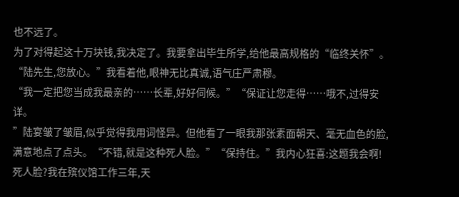也不远了。
为了对得起这十万块钱,我决定了。我要拿出毕生所学,给他最高规格的“临终关怀”。
“陆先生,您放心。”我看着他,眼神无比真诚,语气庄严肃穆。
“我一定把您当成我最亲的……长辈,好好伺候。”“保证让您走得……哦不,过得安详。
”陆宴皱了皱眉,似乎觉得我用词怪异。但他看了一眼我那张素面朝天、毫无血色的脸,
满意地点了点头。“不错,就是这种死人脸。”“保持住。”我内心狂喜:这题我会啊!
死人脸?我在殡仪馆工作三年,天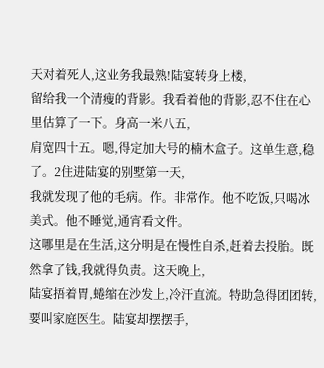天对着死人,这业务我最熟!陆宴转身上楼,
留给我一个清瘦的背影。我看着他的背影,忍不住在心里估算了一下。身高一米八五,
肩宽四十五。嗯,得定加大号的楠木盒子。这单生意,稳了。2住进陆宴的别墅第一天,
我就发现了他的毛病。作。非常作。他不吃饭,只喝冰美式。他不睡觉,通宵看文件。
这哪里是在生活,这分明是在慢性自杀,赶着去投胎。既然拿了钱,我就得负责。这天晚上,
陆宴捂着胃,蜷缩在沙发上,冷汗直流。特助急得团团转,要叫家庭医生。陆宴却摆摆手,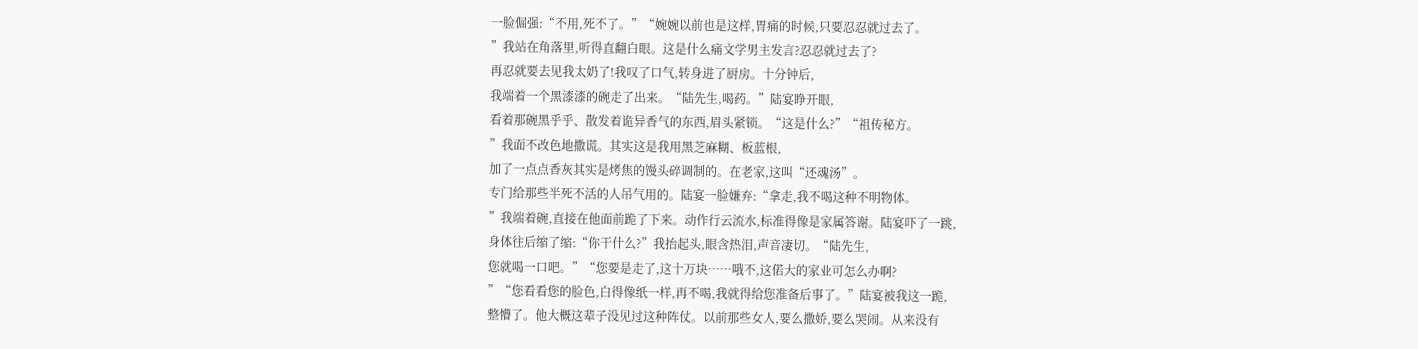一脸倔强:“不用,死不了。”“婉婉以前也是这样,胃痛的时候,只要忍忍就过去了。
”我站在角落里,听得直翻白眼。这是什么痛文学男主发言?忍忍就过去了?
再忍就要去见我太奶了!我叹了口气,转身进了厨房。十分钟后,
我端着一个黑漆漆的碗走了出来。“陆先生,喝药。”陆宴睁开眼,
看着那碗黑乎乎、散发着诡异香气的东西,眉头紧锁。“这是什么?”“祖传秘方。
”我面不改色地撒谎。其实这是我用黑芝麻糊、板蓝根,
加了一点点香灰其实是烤焦的馒头碎调制的。在老家,这叫“还魂汤”。
专门给那些半死不活的人吊气用的。陆宴一脸嫌弃:“拿走,我不喝这种不明物体。
”我端着碗,直接在他面前跪了下来。动作行云流水,标准得像是家属答谢。陆宴吓了一跳,
身体往后缩了缩:“你干什么?”我抬起头,眼含热泪,声音凄切。“陆先生,
您就喝一口吧。”“您要是走了,这十万块……哦不,这偌大的家业可怎么办啊?
”“您看看您的脸色,白得像纸一样,再不喝,我就得给您准备后事了。”陆宴被我这一跪,
整懵了。他大概这辈子没见过这种阵仗。以前那些女人,要么撒娇,要么哭闹。从来没有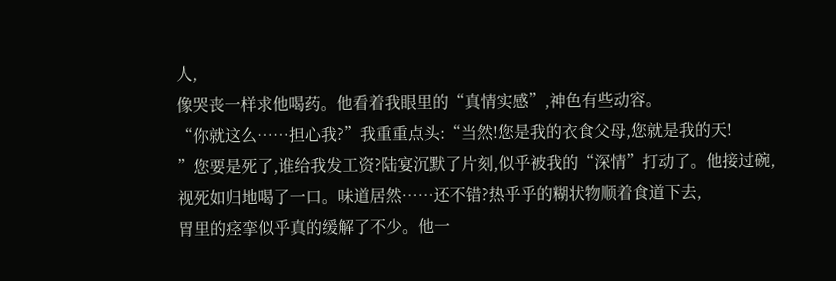人,
像哭丧一样求他喝药。他看着我眼里的“真情实感”,神色有些动容。
“你就这么……担心我?”我重重点头:“当然!您是我的衣食父母,您就是我的天!
”您要是死了,谁给我发工资?陆宴沉默了片刻,似乎被我的“深情”打动了。他接过碗,
视死如归地喝了一口。味道居然……还不错?热乎乎的糊状物顺着食道下去,
胃里的痉挛似乎真的缓解了不少。他一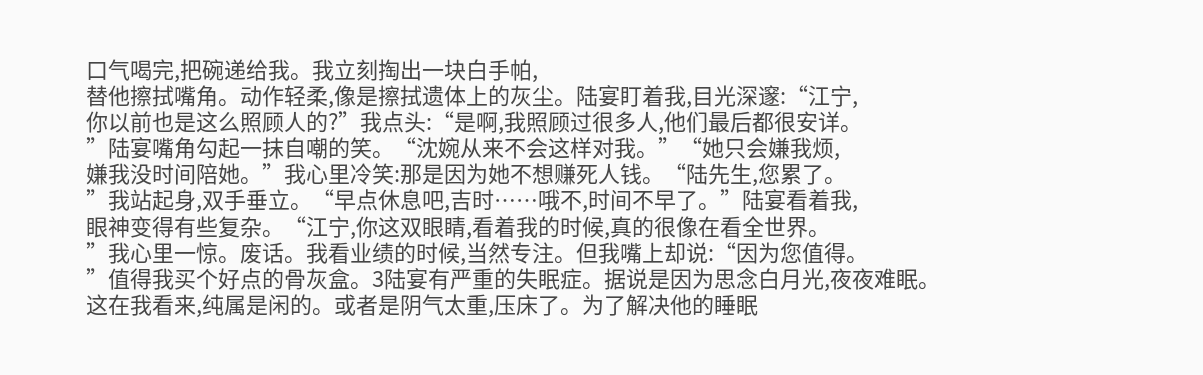口气喝完,把碗递给我。我立刻掏出一块白手帕,
替他擦拭嘴角。动作轻柔,像是擦拭遗体上的灰尘。陆宴盯着我,目光深邃:“江宁,
你以前也是这么照顾人的?”我点头:“是啊,我照顾过很多人,他们最后都很安详。
”陆宴嘴角勾起一抹自嘲的笑。“沈婉从来不会这样对我。”“她只会嫌我烦,
嫌我没时间陪她。”我心里冷笑:那是因为她不想赚死人钱。“陆先生,您累了。
”我站起身,双手垂立。“早点休息吧,吉时……哦不,时间不早了。”陆宴看着我,
眼神变得有些复杂。“江宁,你这双眼睛,看着我的时候,真的很像在看全世界。
”我心里一惊。废话。我看业绩的时候,当然专注。但我嘴上却说:“因为您值得。
”值得我买个好点的骨灰盒。3陆宴有严重的失眠症。据说是因为思念白月光,夜夜难眠。
这在我看来,纯属是闲的。或者是阴气太重,压床了。为了解决他的睡眠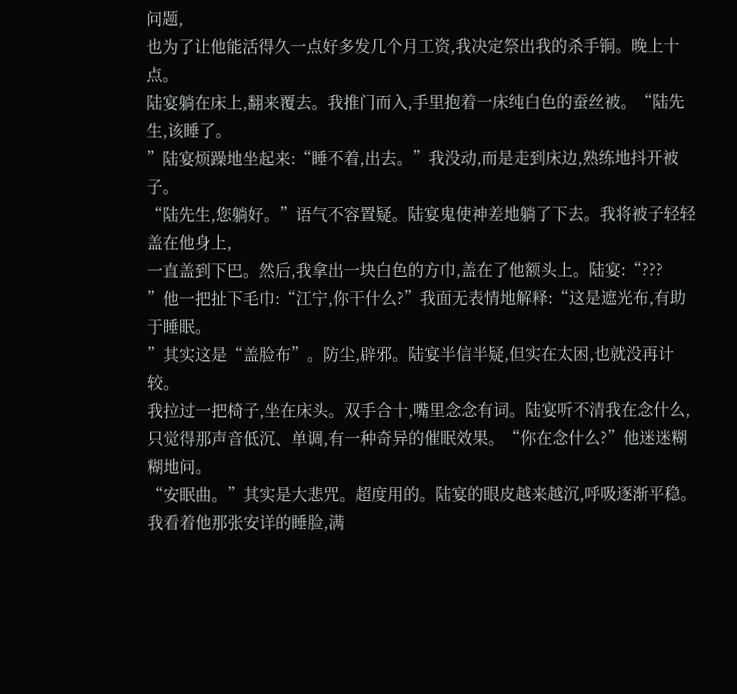问题,
也为了让他能活得久一点好多发几个月工资,我决定祭出我的杀手锏。晚上十点。
陆宴躺在床上,翻来覆去。我推门而入,手里抱着一床纯白色的蚕丝被。“陆先生,该睡了。
”陆宴烦躁地坐起来:“睡不着,出去。”我没动,而是走到床边,熟练地抖开被子。
“陆先生,您躺好。”语气不容置疑。陆宴鬼使神差地躺了下去。我将被子轻轻盖在他身上,
一直盖到下巴。然后,我拿出一块白色的方巾,盖在了他额头上。陆宴:“???
”他一把扯下毛巾:“江宁,你干什么?”我面无表情地解释:“这是遮光布,有助于睡眠。
”其实这是“盖脸布”。防尘,辟邪。陆宴半信半疑,但实在太困,也就没再计较。
我拉过一把椅子,坐在床头。双手合十,嘴里念念有词。陆宴听不清我在念什么,
只觉得那声音低沉、单调,有一种奇异的催眠效果。“你在念什么?”他迷迷糊糊地问。
“安眠曲。”其实是大悲咒。超度用的。陆宴的眼皮越来越沉,呼吸逐渐平稳。
我看着他那张安详的睡脸,满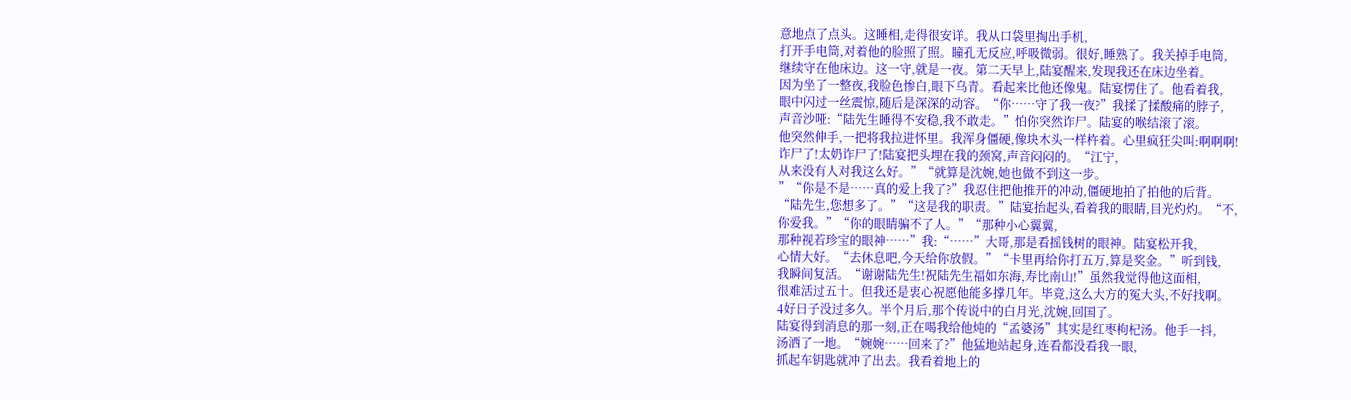意地点了点头。这睡相,走得很安详。我从口袋里掏出手机,
打开手电筒,对着他的脸照了照。瞳孔无反应,呼吸微弱。很好,睡熟了。我关掉手电筒,
继续守在他床边。这一守,就是一夜。第二天早上,陆宴醒来,发现我还在床边坐着。
因为坐了一整夜,我脸色惨白,眼下乌青。看起来比他还像鬼。陆宴愣住了。他看着我,
眼中闪过一丝震惊,随后是深深的动容。“你……守了我一夜?”我揉了揉酸痛的脖子,
声音沙哑:“陆先生睡得不安稳,我不敢走。”怕你突然诈尸。陆宴的喉结滚了滚。
他突然伸手,一把将我拉进怀里。我浑身僵硬,像块木头一样杵着。心里疯狂尖叫:啊啊啊!
诈尸了!太奶诈尸了!陆宴把头埋在我的颈窝,声音闷闷的。“江宁,
从来没有人对我这么好。”“就算是沈婉,她也做不到这一步。
”“你是不是……真的爱上我了?”我忍住把他推开的冲动,僵硬地拍了拍他的后背。
“陆先生,您想多了。”“这是我的职责。”陆宴抬起头,看着我的眼睛,目光灼灼。“不,
你爱我。”“你的眼睛骗不了人。”“那种小心翼翼,
那种视若珍宝的眼神……”我:“……”大哥,那是看摇钱树的眼神。陆宴松开我,
心情大好。“去休息吧,今天给你放假。”“卡里再给你打五万,算是奖金。”听到钱,
我瞬间复活。“谢谢陆先生!祝陆先生福如东海,寿比南山!”虽然我觉得他这面相,
很难活过五十。但我还是衷心祝愿他能多撑几年。毕竟,这么大方的冤大头,不好找啊。
4好日子没过多久。半个月后,那个传说中的白月光,沈婉,回国了。
陆宴得到消息的那一刻,正在喝我给他炖的“孟婆汤”其实是红枣枸杞汤。他手一抖,
汤洒了一地。“婉婉……回来了?”他猛地站起身,连看都没看我一眼,
抓起车钥匙就冲了出去。我看着地上的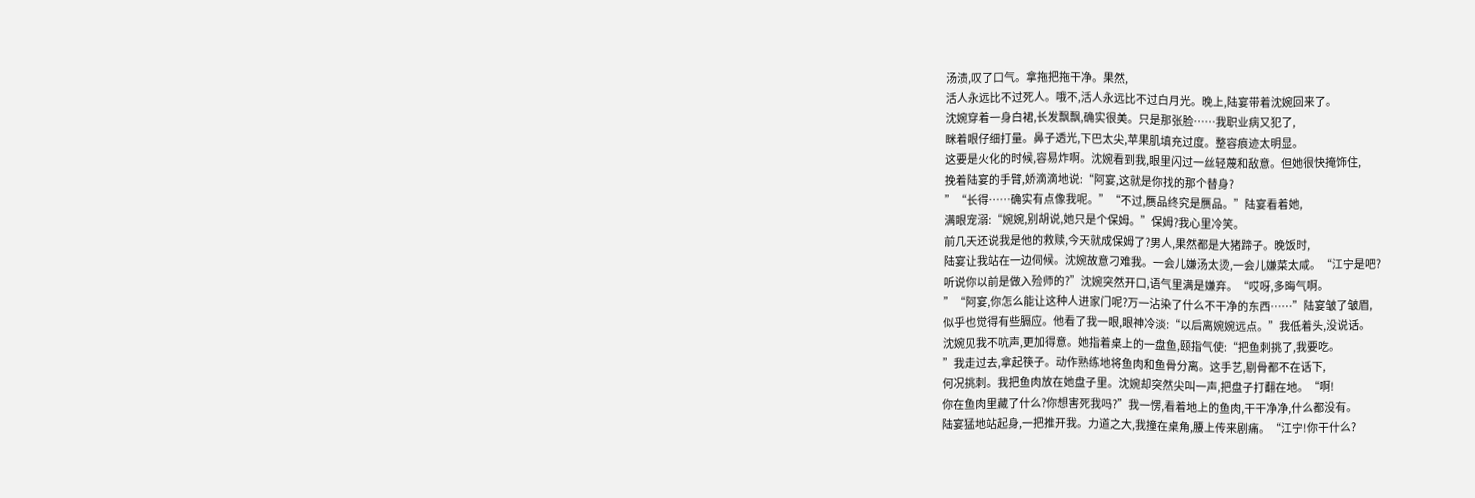汤渍,叹了口气。拿拖把拖干净。果然,
活人永远比不过死人。哦不,活人永远比不过白月光。晚上,陆宴带着沈婉回来了。
沈婉穿着一身白裙,长发飘飘,确实很美。只是那张脸……我职业病又犯了,
眯着眼仔细打量。鼻子透光,下巴太尖,苹果肌填充过度。整容痕迹太明显。
这要是火化的时候,容易炸啊。沈婉看到我,眼里闪过一丝轻蔑和敌意。但她很快掩饰住,
挽着陆宴的手臂,娇滴滴地说:“阿宴,这就是你找的那个替身?
”“长得……确实有点像我呢。”“不过,赝品终究是赝品。”陆宴看着她,
满眼宠溺:“婉婉,别胡说,她只是个保姆。”保姆?我心里冷笑。
前几天还说我是他的救赎,今天就成保姆了?男人,果然都是大猪蹄子。晚饭时,
陆宴让我站在一边伺候。沈婉故意刁难我。一会儿嫌汤太烫,一会儿嫌菜太咸。“江宁是吧?
听说你以前是做入殓师的?”沈婉突然开口,语气里满是嫌弃。“哎呀,多晦气啊。
”“阿宴,你怎么能让这种人进家门呢?万一沾染了什么不干净的东西……”陆宴皱了皱眉,
似乎也觉得有些膈应。他看了我一眼,眼神冷淡:“以后离婉婉远点。”我低着头,没说话。
沈婉见我不吭声,更加得意。她指着桌上的一盘鱼,颐指气使:“把鱼刺挑了,我要吃。
”我走过去,拿起筷子。动作熟练地将鱼肉和鱼骨分离。这手艺,剔骨都不在话下,
何况挑刺。我把鱼肉放在她盘子里。沈婉却突然尖叫一声,把盘子打翻在地。“啊!
你在鱼肉里藏了什么?你想害死我吗?”我一愣,看着地上的鱼肉,干干净净,什么都没有。
陆宴猛地站起身,一把推开我。力道之大,我撞在桌角,腰上传来剧痛。“江宁!你干什么?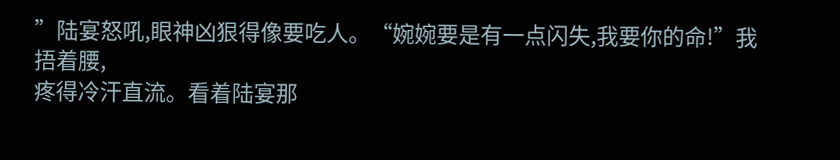”陆宴怒吼,眼神凶狠得像要吃人。“婉婉要是有一点闪失,我要你的命!”我捂着腰,
疼得冷汗直流。看着陆宴那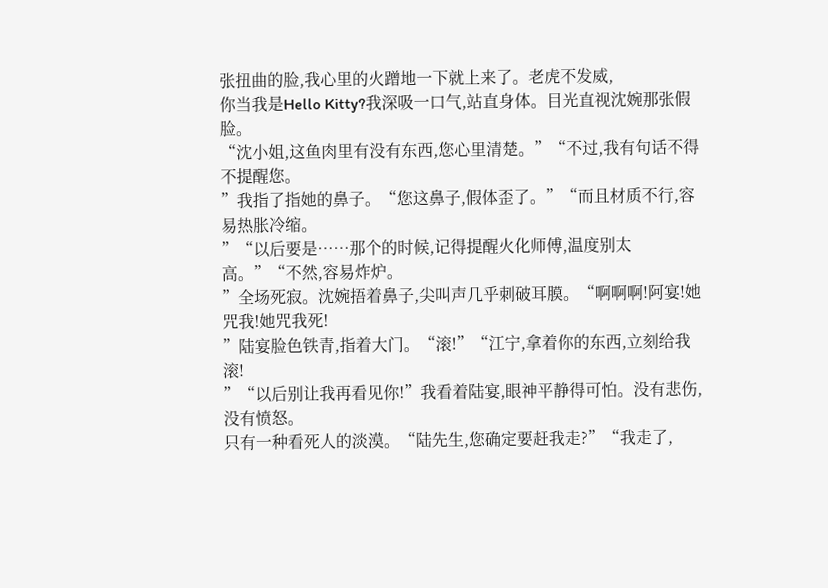张扭曲的脸,我心里的火蹭地一下就上来了。老虎不发威,
你当我是Hello Kitty?我深吸一口气,站直身体。目光直视沈婉那张假脸。
“沈小姐,这鱼肉里有没有东西,您心里清楚。”“不过,我有句话不得不提醒您。
”我指了指她的鼻子。“您这鼻子,假体歪了。”“而且材质不行,容易热胀冷缩。
”“以后要是……那个的时候,记得提醒火化师傅,温度别太高。”“不然,容易炸炉。
”全场死寂。沈婉捂着鼻子,尖叫声几乎刺破耳膜。“啊啊啊!阿宴!她咒我!她咒我死!
”陆宴脸色铁青,指着大门。“滚!”“江宁,拿着你的东西,立刻给我滚!
”“以后别让我再看见你!”我看着陆宴,眼神平静得可怕。没有悲伤,没有愤怒。
只有一种看死人的淡漠。“陆先生,您确定要赶我走?”“我走了,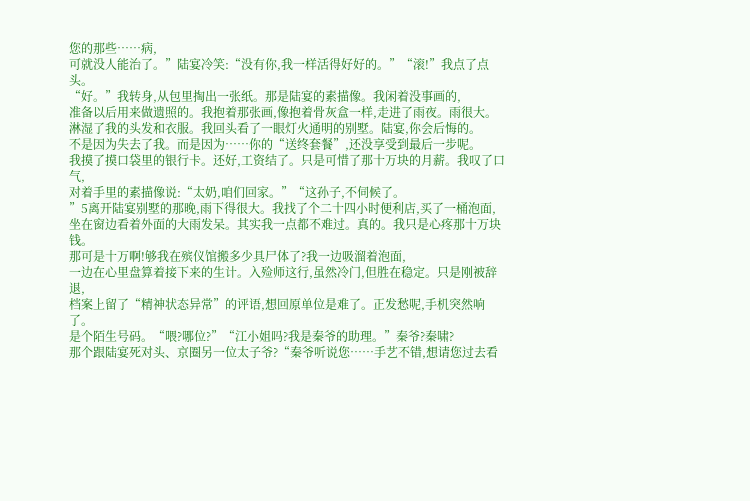您的那些……病,
可就没人能治了。”陆宴冷笑:“没有你,我一样活得好好的。”“滚!”我点了点头。
“好。”我转身,从包里掏出一张纸。那是陆宴的素描像。我闲着没事画的,
准备以后用来做遗照的。我抱着那张画,像抱着骨灰盒一样,走进了雨夜。雨很大。
淋湿了我的头发和衣服。我回头看了一眼灯火通明的别墅。陆宴,你会后悔的。
不是因为失去了我。而是因为……你的“送终套餐”,还没享受到最后一步呢。
我摸了摸口袋里的银行卡。还好,工资结了。只是可惜了那十万块的月薪。我叹了口气,
对着手里的素描像说:“太奶,咱们回家。”“这孙子,不伺候了。
”5离开陆宴别墅的那晚,雨下得很大。我找了个二十四小时便利店,买了一桶泡面,
坐在窗边看着外面的大雨发呆。其实我一点都不难过。真的。我只是心疼那十万块钱。
那可是十万啊!够我在殡仪馆搬多少具尸体了?我一边吸溜着泡面,
一边在心里盘算着接下来的生计。入殓师这行,虽然冷门,但胜在稳定。只是刚被辞退,
档案上留了“精神状态异常”的评语,想回原单位是难了。正发愁呢,手机突然响了。
是个陌生号码。“喂?哪位?”“江小姐吗?我是秦爷的助理。”秦爷?秦啸?
那个跟陆宴死对头、京圈另一位太子爷?“秦爷听说您……手艺不错,想请您过去看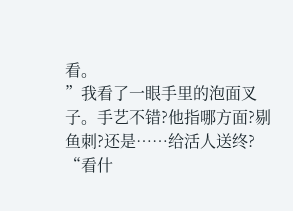看。
”我看了一眼手里的泡面叉子。手艺不错?他指哪方面?剔鱼刺?还是……给活人送终?
“看什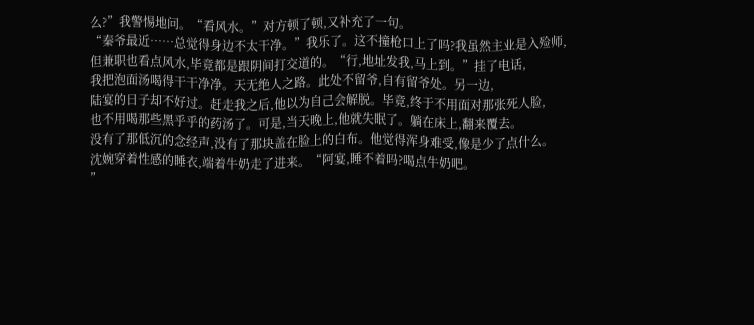么?”我警惕地问。“看风水。”对方顿了顿,又补充了一句。
“秦爷最近……总觉得身边不太干净。”我乐了。这不撞枪口上了吗?我虽然主业是入殓师,
但兼职也看点风水,毕竟都是跟阴间打交道的。“行,地址发我,马上到。”挂了电话,
我把泡面汤喝得干干净净。天无绝人之路。此处不留爷,自有留爷处。另一边,
陆宴的日子却不好过。赶走我之后,他以为自己会解脱。毕竟,终于不用面对那张死人脸,
也不用喝那些黑乎乎的药汤了。可是,当天晚上,他就失眠了。躺在床上,翻来覆去。
没有了那低沉的念经声,没有了那块盖在脸上的白布。他觉得浑身难受,像是少了点什么。
沈婉穿着性感的睡衣,端着牛奶走了进来。“阿宴,睡不着吗?喝点牛奶吧。
”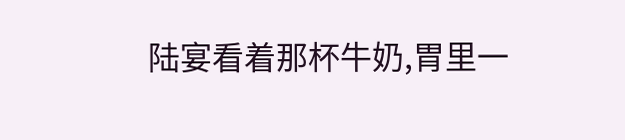陆宴看着那杯牛奶,胃里一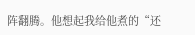阵翻腾。他想起我给他煮的“还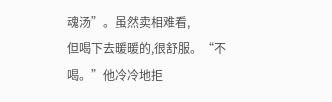魂汤”。虽然卖相难看,
但喝下去暖暖的,很舒服。“不喝。”他冷冷地拒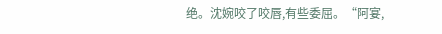绝。沈婉咬了咬唇,有些委屈。“阿宴,